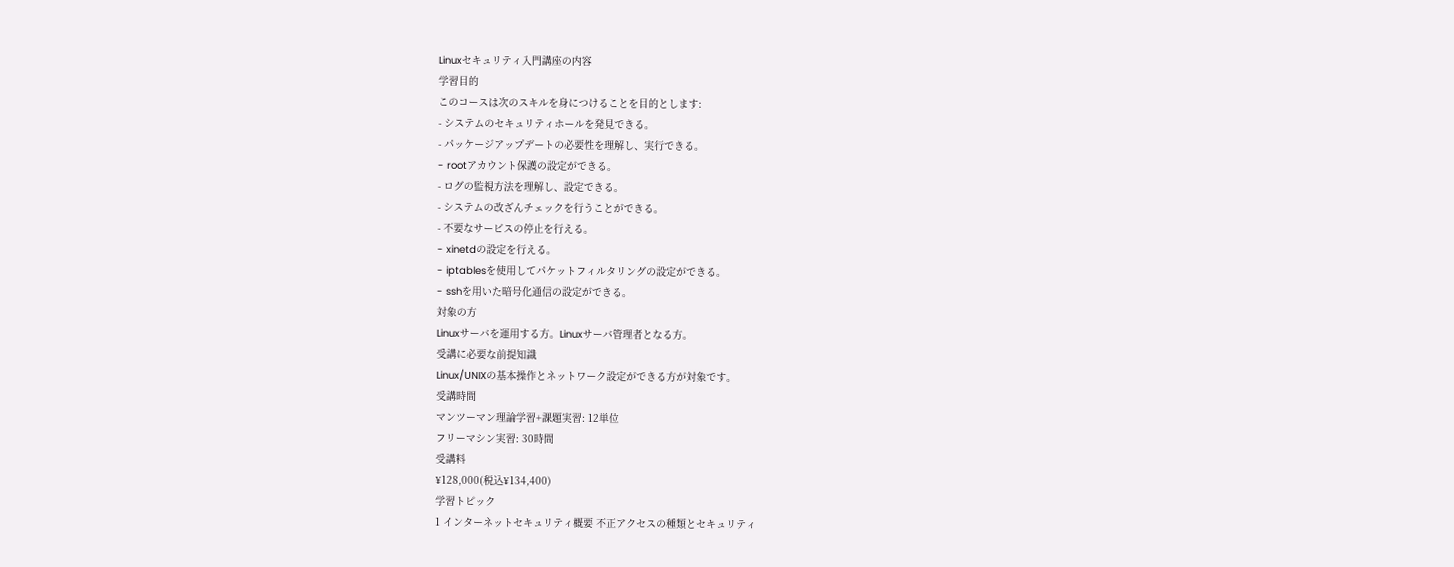Linuxセキュリティ入門講座の内容
学習目的
このコースは次のスキルを身につけることを目的とします:
- システムのセキュリティホールを発見できる。
- パッケージアップデートの必要性を理解し、実行できる。
- rootアカウント保護の設定ができる。
- ログの監視方法を理解し、設定できる。
- システムの改ざんチェックを行うことができる。
- 不要なサービスの停止を行える。
- xinetdの設定を行える。
- iptablesを使用してパケットフィルタリングの設定ができる。
- sshを用いた暗号化通信の設定ができる。
対象の方
Linuxサーバを運用する方。Linuxサーバ管理者となる方。
受講に必要な前提知識
Linux/UNIXの基本操作とネットワーク設定ができる方が対象です。
受講時間
マンツーマン理論学習+課題実習: 12単位
フリーマシン実習: 30時間
受講料
¥128,000(税込¥134,400)
学習トピック
1 インターネットセキュリティ概要 不正アクセスの種類とセキュリティ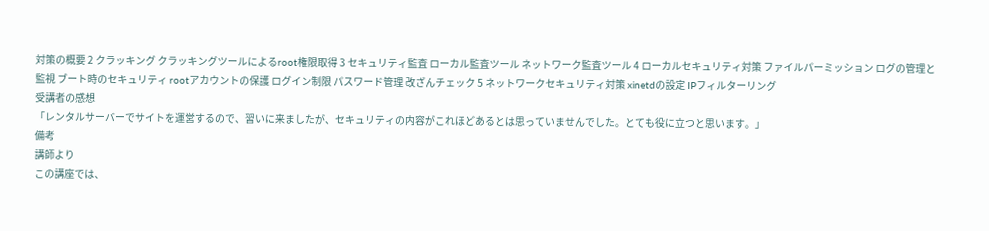対策の概要 2 クラッキング クラッキングツールによるroot権限取得 3 セキュリティ監査 ローカル監査ツール ネットワーク監査ツール 4 ローカルセキュリティ対策 ファイルパーミッション ログの管理と監視 ブート時のセキュリティ rootアカウントの保護 ログイン制限 パスワード管理 改ざんチェック 5 ネットワークセキュリティ対策 xinetdの設定 IPフィルターリング
受講者の感想
「レンタルサーバーでサイトを運営するので、習いに来ましたが、セキュリティの内容がこれほどあるとは思っていませんでした。とても役に立つと思います。」
備考
講師より
この講座では、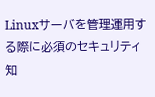Linuxサーバを管理運用する際に必須のセキュリティ知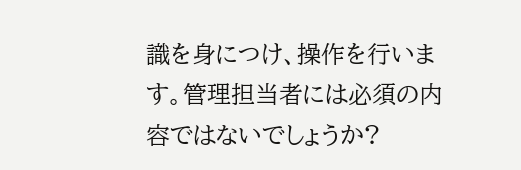識を身につけ、操作を行います。管理担当者には必須の内容ではないでしょうか?